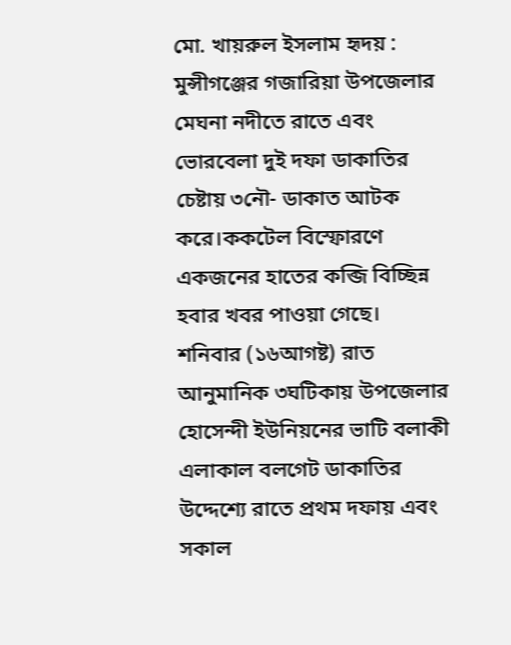মো. খায়রুল ইসলাম হৃদয় :
মুন্সীগঞ্জের গজারিয়া উপজেলার মেঘনা নদীতে রাতে এবং ভোরবেলা দুই দফা ডাকাতির চেষ্টায় ৩নৌ- ডাকাত আটক করে।ককটেল বিস্ফোরণে একজনের হাতের কব্জি বিচ্ছিন্ন হবার খবর পাওয়া গেছে।
শনিবার (১৬আগষ্ট) রাত আনুমানিক ৩ঘটিকায় উপজেলার হোসেন্দী ইউনিয়নের ভাটি বলাকী এলাকাল বলগেট ডাকাতির উদ্দেশ্যে রাতে প্রথম দফায় এবং সকাল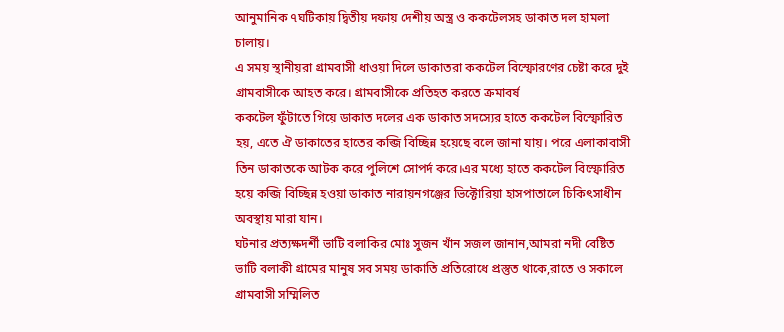আনুমানিক ৭ঘটিকায় দ্বিতীয় দফায় দেশীয় অস্ত্র ও ককটেলসহ ডাকাত দল হামলা চালায়।
এ সময় স্থানীয়রা গ্রামবাসী ধাওয়া দিলে ডাকাতরা ককটেল বিস্ফোরণের চেষ্টা করে দুই গ্রামবাসীকে আহত করে। গ্রামবাসীকে প্রতিহত করতে ক্রমাবর্ষ
ককটেল ফুঁটাতে গিয়ে ডাকাত দলের এক ডাকাত সদস্যের হাতে ককটেল বিস্ফোরিত হয়, এতে ঐ ডাকাতের হাতের কব্জি বিচ্ছিন্ন হয়েছে বলে জানা যায়। পরে এলাকাবাসী তিন ডাকাতকে আটক করে পুলিশে সোপর্দ করে।এর মধ্যে হাতে ককটেল বিস্ফোরিত হয়ে কব্জি বিচ্ছিন্ন হওয়া ডাকাত নারায়নগঞ্জের ভিক্টোরিয়া হাসপাতালে চিকিৎসাধীন অবস্থায় মারা যান।
ঘটনার প্রত্যক্ষদর্শী ভাটি বলাকির মোঃ সুজন খাঁন সজল জানান,আমরা নদী বেষ্টিত ভাটি বলাকী গ্রামের মানুষ সব সময় ডাকাতি প্রতিরোধে প্রস্তুত থাকে,রাতে ও সকালে গ্রামবাসী সম্মিলিত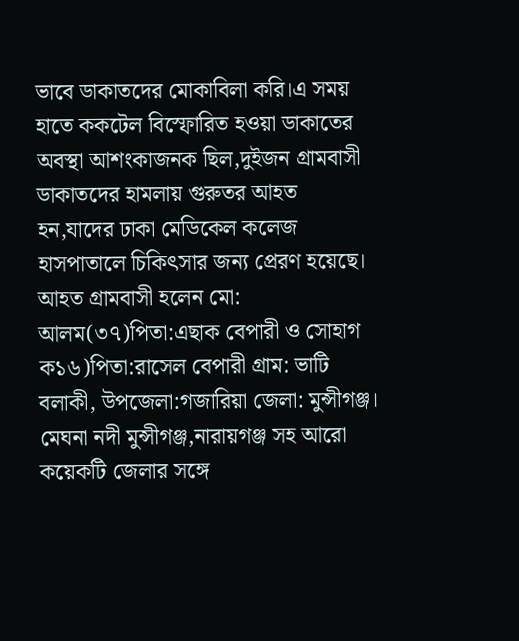ভাবে ডাকাতদের মোকাবিলা করি।এ সময় হাতে ককটেল বিস্ফোরিত হওয়া ডাকাতের অবস্থা আশংকাজনক ছিল,দুইজন গ্রামবাসী ডাকাতদের হামলায় গুরুতর আহত হন,যাদের ঢাকা মেডিকেল কলেজ হাসপাতালে চিকিৎসার জন্য প্রেরণ হয়েছে।
আহত গ্রামবাসী হলেন মো: আলম(৩৭)পিতা:এছাক বেপারী ও সোহাগ ক১৬)পিতা:রাসেল বেপারী গ্রাম: ভাটি বলাকী, উপজেলা:গজারিয়া জেলা: মুন্সীগঞ্জ।
মেঘনা নদী মুন্সীগঞ্জ,নারায়গঞ্জ সহ আরো কয়েকটি জেলার সঙ্গে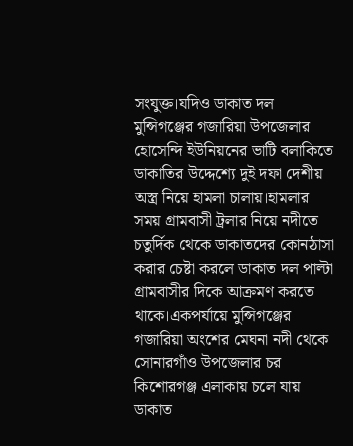সংযুক্ত।যদিও ডাকাত দল মুন্সিগঞ্জের গজারিয়া উপজেলার হোসেন্দি ইউনিয়নের ভাটি বলাকিতে ডাকাতির উদ্দেশ্যে দুই দফা দেশীয় অস্ত্র নিয়ে হামলা চালায়।হামলার সময় গ্রামবাসী ট্রলার নিয়ে নদীতে চতুর্দিক থেকে ডাকাতদের কোনঠাসা করার চেষ্টা করলে ডাকাত দল পাল্টা গ্রামবাসীর দিকে আক্রমণ করতে থাকে।একপর্যায়ে মুন্সিগঞ্জের গজারিয়া অংশের মেঘনা নদী থেকে সোনারগাঁও উপজেলার চর কিশোরগঞ্জ এলাকায় চলে যায় ডাকাত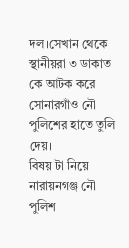দল।সেখান থেকে স্থানীয়রা ৩ ডাকাত কে আটক করে সোনারগাঁও নৌ পুলিশের হাতে তুলি দেয়।
বিষয় টা নিয়ে নারায়নগঞ্জ নৌ পুলিশ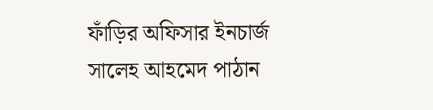ফাঁড়ির অফিসার ইনচার্জ সালেহ আহমেদ পাঠান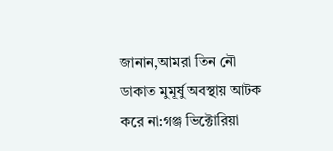জানান,আমরা তিন নৌ ডাকাত মুমূর্ষু অবস্থায় আটক করে না:গঞ্জ ভিক্টোরিয়া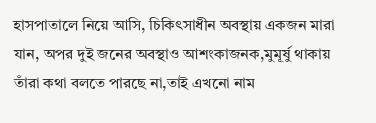হাসপাতালে নিয়ে আসি, চিকিৎসাধীন অবস্থায় একজন মারা যান, অপর দুই জনের অবস্থাও আশংকাজনক,মুমূর্ষু থাকায় তাঁরা কথা বলতে পারছে না,তাই এখনো নাম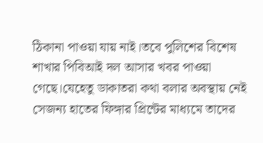ঠিকানা পাওয়া যায় নাই।তবে পুলিশের বিশেষ শাখার পিবিআই দল আসার খবর পাওয়া গেছে।যেহেতু ডাকাতরা কথা বলার অবস্থায় নেই সেজন্য হাতের ফিঙ্গার প্রিন্টের মাধ্যমে তাদের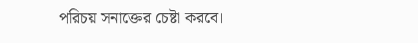পরিচয় সনাক্তের চেষ্টা করবে।